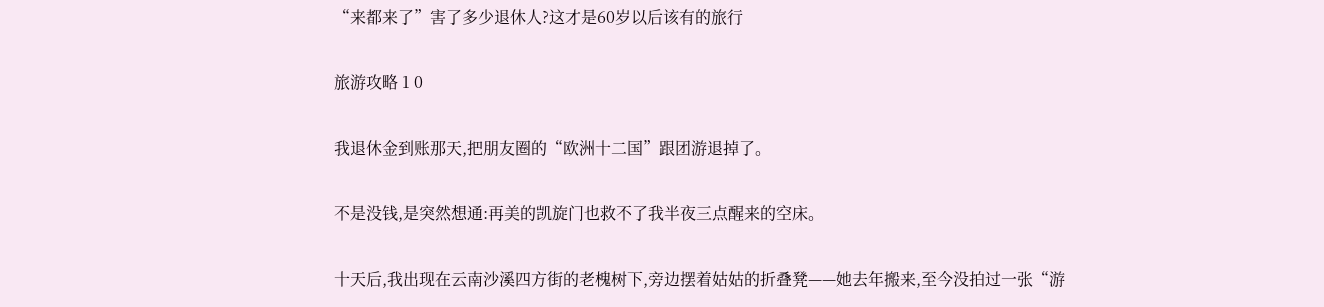“来都来了”害了多少退休人?这才是60岁以后该有的旅行

旅游攻略 1 0

我退休金到账那天,把朋友圈的“欧洲十二国”跟团游退掉了。

不是没钱,是突然想通:再美的凯旋门也救不了我半夜三点醒来的空床。

十天后,我出现在云南沙溪四方街的老槐树下,旁边摆着姑姑的折叠凳——她去年搬来,至今没拍过一张“游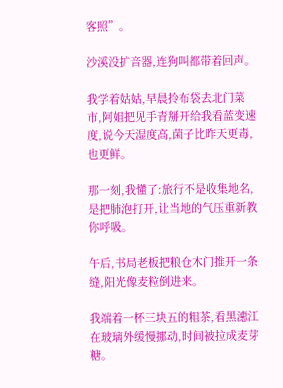客照”。

沙溪没扩音器,连狗叫都带着回声。

我学着姑姑,早晨拎布袋去北门菜市,阿姐把见手青掰开给我看蓝变速度,说今天湿度高,菌子比昨天更毒,也更鲜。

那一刻,我懂了:旅行不是收集地名,是把肺泡打开,让当地的气压重新教你呼吸。

午后,书局老板把粮仓木门推开一条缝,阳光像麦粒倒进来。

我端着一杯三块五的粗茶,看黑潓江在玻璃外缓慢挪动,时间被拉成麦芽糖。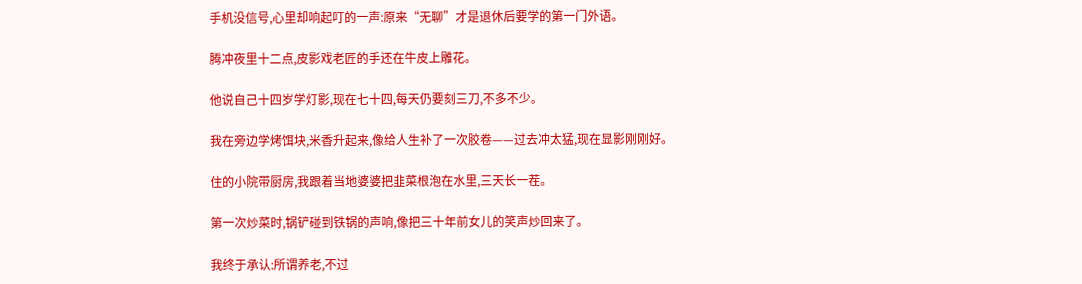手机没信号,心里却响起叮的一声:原来“无聊”才是退休后要学的第一门外语。

腾冲夜里十二点,皮影戏老匠的手还在牛皮上雕花。

他说自己十四岁学灯影,现在七十四,每天仍要刻三刀,不多不少。

我在旁边学烤饵块,米香升起来,像给人生补了一次胶卷——过去冲太猛,现在显影刚刚好。

住的小院带厨房,我跟着当地婆婆把韭菜根泡在水里,三天长一茬。

第一次炒菜时,锅铲碰到铁锅的声响,像把三十年前女儿的笑声炒回来了。

我终于承认:所谓养老,不过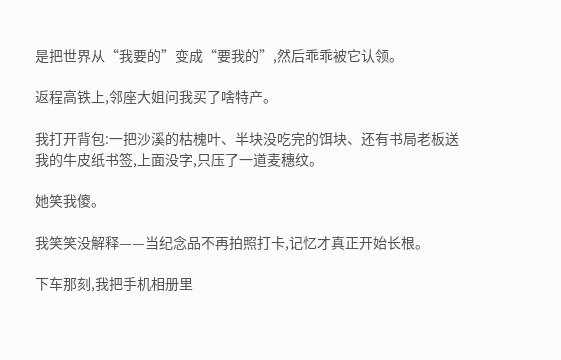是把世界从“我要的”变成“要我的”,然后乖乖被它认领。

返程高铁上,邻座大姐问我买了啥特产。

我打开背包:一把沙溪的枯槐叶、半块没吃完的饵块、还有书局老板送我的牛皮纸书签,上面没字,只压了一道麦穗纹。

她笑我傻。

我笑笑没解释——当纪念品不再拍照打卡,记忆才真正开始长根。

下车那刻,我把手机相册里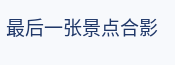最后一张景点合影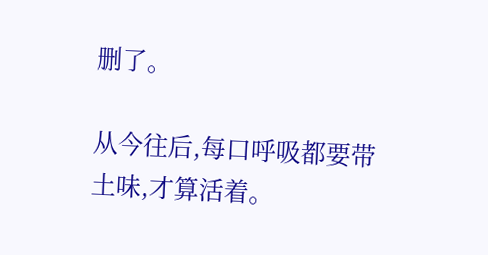删了。

从今往后,每口呼吸都要带土味,才算活着。